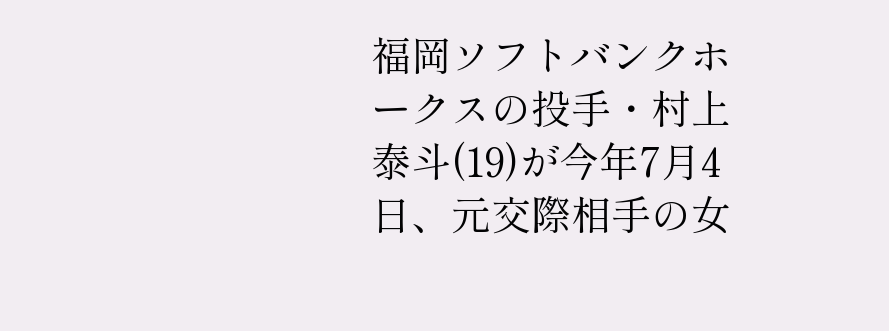福岡ソフトバンクホークスの投手・村上泰斗(19)が今年7月4日、元交際相手の女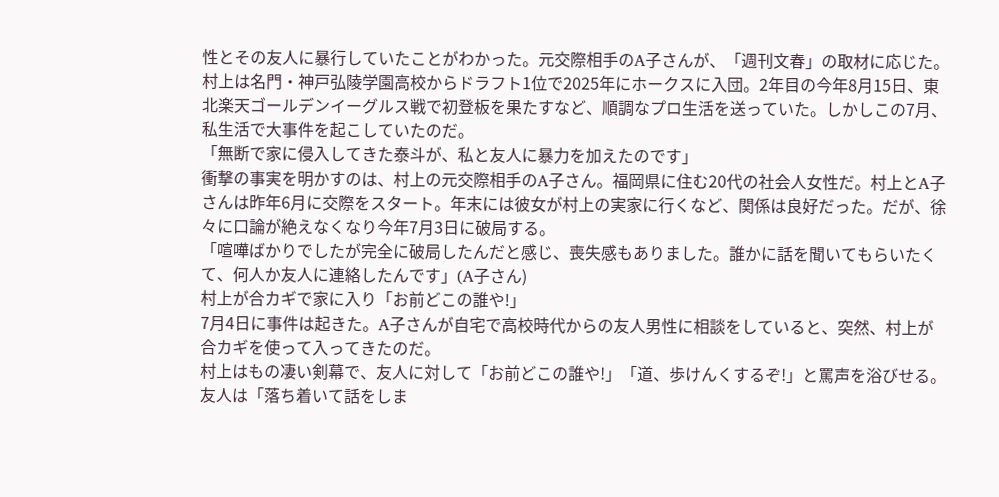性とその友人に暴行していたことがわかった。元交際相手のA子さんが、「週刊文春」の取材に応じた。
村上は名門・神戸弘陵学園高校からドラフト1位で2025年にホークスに入団。2年目の今年8月15日、東北楽天ゴールデンイーグルス戦で初登板を果たすなど、順調なプロ生活を送っていた。しかしこの7月、私生活で大事件を起こしていたのだ。
「無断で家に侵入してきた泰斗が、私と友人に暴力を加えたのです」
衝撃の事実を明かすのは、村上の元交際相手のA子さん。福岡県に住む20代の社会人女性だ。村上とA子さんは昨年6月に交際をスタート。年末には彼女が村上の実家に行くなど、関係は良好だった。だが、徐々に口論が絶えなくなり今年7月3日に破局する。
「喧嘩ばかりでしたが完全に破局したんだと感じ、喪失感もありました。誰かに話を聞いてもらいたくて、何人か友人に連絡したんです」(A子さん)
村上が合カギで家に入り「お前どこの誰や!」
7月4日に事件は起きた。A子さんが自宅で高校時代からの友人男性に相談をしていると、突然、村上が合カギを使って入ってきたのだ。
村上はもの凄い剣幕で、友人に対して「お前どこの誰や!」「道、歩けんくするぞ!」と罵声を浴びせる。友人は「落ち着いて話をしま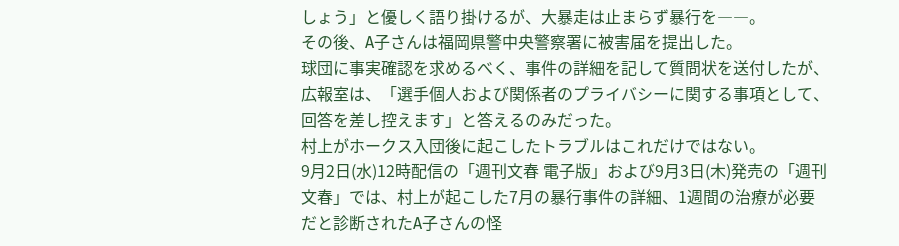しょう」と優しく語り掛けるが、大暴走は止まらず暴行を――。
その後、A子さんは福岡県警中央警察署に被害届を提出した。
球団に事実確認を求めるべく、事件の詳細を記して質問状を送付したが、広報室は、「選手個人および関係者のプライバシーに関する事項として、回答を差し控えます」と答えるのみだった。
村上がホークス入団後に起こしたトラブルはこれだけではない。
9月2日(水)12時配信の「週刊文春 電子版」および9月3日(木)発売の「週刊文春」では、村上が起こした7月の暴行事件の詳細、1週間の治療が必要だと診断されたA子さんの怪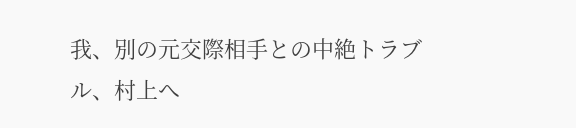我、別の元交際相手との中絶トラブル、村上へ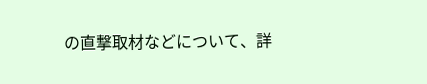の直撃取材などについて、詳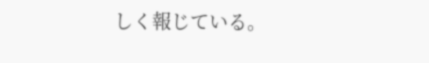しく報じている。